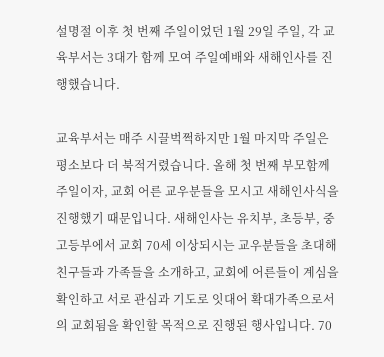설명절 이후 첫 번째 주일이었던 1월 29일 주일, 각 교육부서는 3대가 함께 모여 주일예배와 새해인사를 진행했습니다.

교육부서는 매주 시끌벅쩍하지만 1월 마지막 주일은 평소보다 더 북적거렸습니다. 올해 첫 번째 부모함께주일이자, 교회 어른 교우분들을 모시고 새해인사식을 진행했기 때문입니다. 새해인사는 유치부, 초등부, 중고등부에서 교회 70세 이상되시는 교우분들을 초대해 친구들과 가족들을 소개하고, 교회에 어른들이 계심을 확인하고 서로 관심과 기도로 잇대어 확대가족으로서의 교회됨을 확인할 목적으로 진행된 행사입니다. 70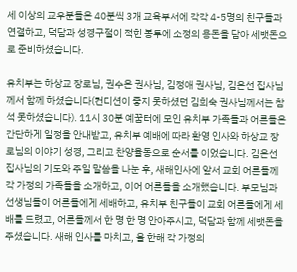세 이상의 교우분들은 40분씩 3개 교육부서에 각각 4-5명의 친구들과 연결하고, 덕담과 성경구절이 적힌 봉투에 소정의 용돈을 담아 세뱃돈으로 준비하셨습니다.

유치부는 하상교 장로님, 권수은 권사님, 김정애 권사님, 김은선 집사님께서 함께 하셨습니다(컨디션이 좋지 못하셨던 김희숙 권사님께서는 참석 못하셨습니다). 11시 30분 예꿈터에 모인 유치부 가족들과 어른들은 간단하게 일정을 안내받고, 유치부 예배에 따라 환영 인사와 하상교 장로님의 이야기 성경, 그리고 찬양율동으로 순서를 이었습니다. 김은선 집사님의 기도와 주일 말씀을 나눈 후, 새해인사에 앞서 교회 어른들께 각 가정의 가족들을 소개하고, 이어 어른들을 소개했습니다. 부모님과 선생님들이 어른들에게 세배하고, 유치부 친구들이 교회 어른들에게 세배를 드렸고, 어른들께서 한 명 한 명 안아주시고, 덕담과 함께 세뱃돈을 주셨습니다. 새해 인사를 마치고, 올 한해 각 가정의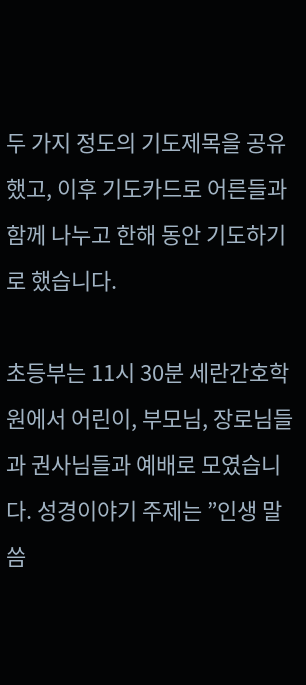두 가지 정도의 기도제목을 공유했고, 이후 기도카드로 어른들과 함께 나누고 한해 동안 기도하기로 했습니다.

초등부는 11시 30분 세란간호학원에서 어린이, 부모님, 장로님들과 권사님들과 예배로 모였습니다. 성경이야기 주제는 ”인생 말씀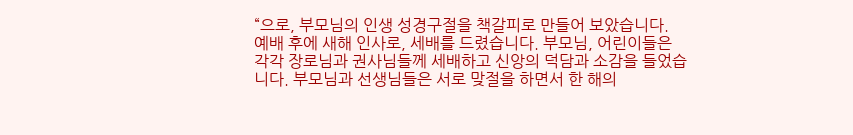“으로, 부모님의 인생 성경구절을 책갈피로 만들어 보았습니다. 예배 후에 새해 인사로, 세배를 드렸습니다. 부모님, 어린이들은 각각 장로님과 권사님들께 세배하고 신앙의 덕담과 소감을 들었습니다. 부모님과 선생님들은 서로 맞절을 하면서 한 해의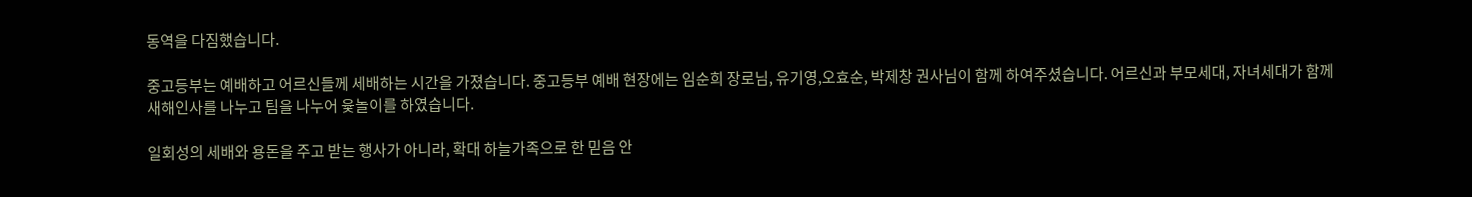동역을 다짐했습니다.

중고등부는 예배하고 어르신들께 세배하는 시간을 가졌습니다. 중고등부 예배 현장에는 임순희 장로님, 유기영,오효순, 박제창 권사님이 함께 하여주셨습니다. 어르신과 부모세대, 자녀세대가 함께 새해인사를 나누고 팀을 나누어 윷놀이를 하였습니다.

일회성의 세배와 용돈을 주고 받는 행사가 아니라, 확대 하늘가족으로 한 믿음 안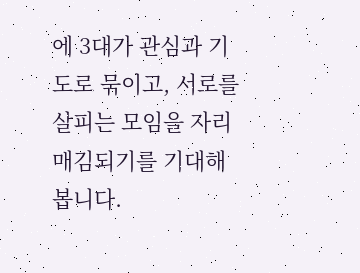에 3대가 관심과 기도로 묶이고, 서로를 살피는 모임을 자리매김되기를 기대해봅니다.